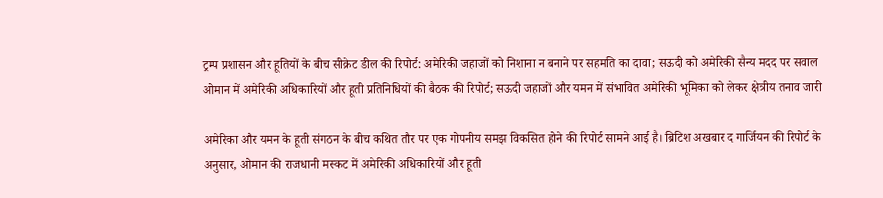ट्रम्प प्रशासन और हूतियों के बीच सीक्रेट डील की रिपोर्ट: अमेरिकी जहाजों को निशाना न बनाने पर सहमति का दावा; सऊदी को अमेरिकी सैन्य मदद पर सवाल
ओमान में अमेरिकी अधिकारियों और हूती प्रतिनिधियों की बैठक की रिपोर्ट; सऊदी जहाजों और यमन में संभावित अमेरिकी भूमिका को लेकर क्षेत्रीय तनाव जारी

अमेरिका और यमन के हूती संगठन के बीच कथित तौर पर एक गोपनीय समझ विकसित होने की रिपोर्ट सामने आई है। ब्रिटिश अखबार द गार्जियन की रिपोर्ट के अनुसार, ओमान की राजधानी मस्कट में अमेरिकी अधिकारियों और हूती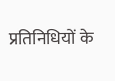प्रतिनिधियों के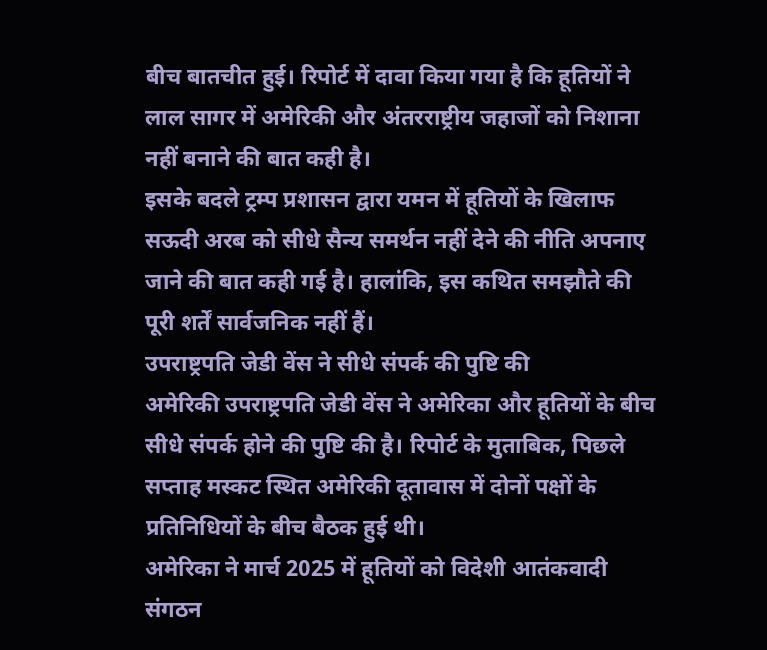बीच बातचीत हुई। रिपोर्ट में दावा किया गया है कि हूतियों ने लाल सागर में अमेरिकी और अंतरराष्ट्रीय जहाजों को निशाना नहीं बनाने की बात कही है।
इसके बदले ट्रम्प प्रशासन द्वारा यमन में हूतियों के खिलाफ सऊदी अरब को सीधे सैन्य समर्थन नहीं देने की नीति अपनाए जाने की बात कही गई है। हालांकि, इस कथित समझौते की पूरी शर्तें सार्वजनिक नहीं हैं।
उपराष्ट्रपति जेडी वेंस ने सीधे संपर्क की पुष्टि की
अमेरिकी उपराष्ट्रपति जेडी वेंस ने अमेरिका और हूतियों के बीच सीधे संपर्क होने की पुष्टि की है। रिपोर्ट के मुताबिक, पिछले सप्ताह मस्कट स्थित अमेरिकी दूतावास में दोनों पक्षों के प्रतिनिधियों के बीच बैठक हुई थी।
अमेरिका ने मार्च 2025 में हूतियों को विदेशी आतंकवादी संगठन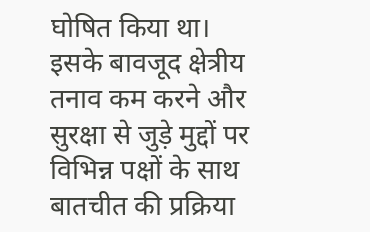घोषित किया था। इसके बावजूद क्षेत्रीय तनाव कम करने और सुरक्षा से जुड़े मुद्दों पर विभिन्न पक्षों के साथ बातचीत की प्रक्रिया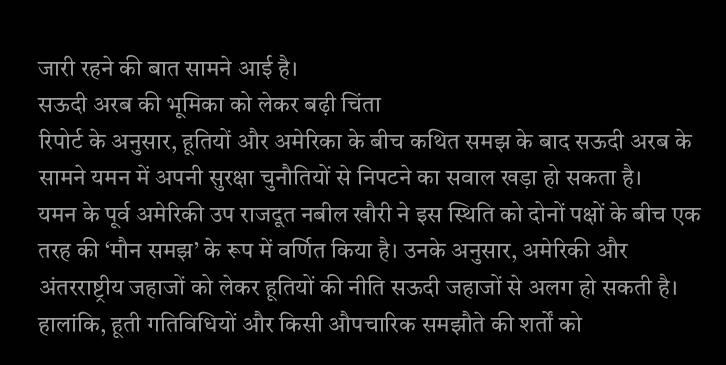जारी रहने की बात सामने आई है।
सऊदी अरब की भूमिका को लेकर बढ़ी चिंता
रिपोर्ट के अनुसार, हूतियों और अमेरिका के बीच कथित समझ के बाद सऊदी अरब के सामने यमन में अपनी सुरक्षा चुनौतियों से निपटने का सवाल खड़ा हो सकता है।
यमन के पूर्व अमेरिकी उप राजदूत नबील खौरी ने इस स्थिति को दोनों पक्षों के बीच एक तरह की ‘मौन समझ’ के रूप में वर्णित किया है। उनके अनुसार, अमेरिकी और अंतरराष्ट्रीय जहाजों को लेकर हूतियों की नीति सऊदी जहाजों से अलग हो सकती है।
हालांकि, हूती गतिविधियों और किसी औपचारिक समझौते की शर्तों को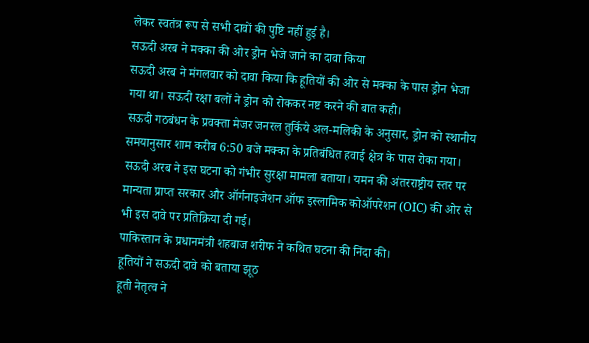लेकर स्वतंत्र रूप से सभी दावों की पुष्टि नहीं हुई है।
सऊदी अरब ने मक्का की ओर ड्रोन भेजे जाने का दावा किया
सऊदी अरब ने मंगलवार को दावा किया कि हूतियों की ओर से मक्का के पास ड्रोन भेजा गया था। सऊदी रक्षा बलों ने ड्रोन को रोककर नष्ट करने की बात कही।
सऊदी गठबंधन के प्रवक्ता मेजर जनरल तुर्किये अल-मलिकी के अनुसार, ड्रोन को स्थानीय समयानुसार शाम करीब 6:50 बजे मक्का के प्रतिबंधित हवाई क्षेत्र के पास रोका गया।
सऊदी अरब ने इस घटना को गंभीर सुरक्षा मामला बताया। यमन की अंतरराष्ट्रीय स्तर पर मान्यता प्राप्त सरकार और ऑर्गनाइजेशन ऑफ इस्लामिक कोऑपरेशन (OIC) की ओर से भी इस दावे पर प्रतिक्रिया दी गई।
पाकिस्तान के प्रधानमंत्री शहबाज शरीफ ने कथित घटना की निंदा की।
हूतियों ने सऊदी दावे को बताया झूठ
हूती नेतृत्व ने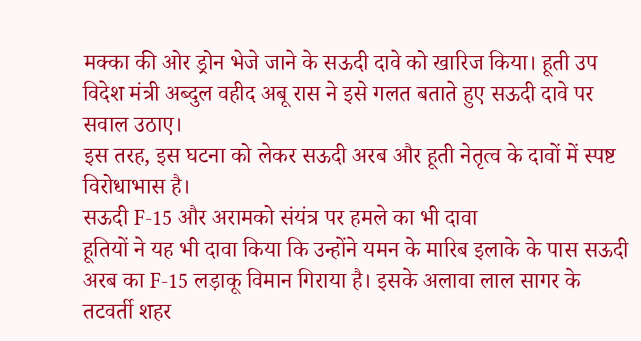मक्का की ओर ड्रोन भेजे जाने के सऊदी दावे को खारिज किया। हूती उप विदेश मंत्री अब्दुल वहीद अबू रास ने इसे गलत बताते हुए सऊदी दावे पर सवाल उठाए।
इस तरह, इस घटना को लेकर सऊदी अरब और हूती नेतृत्व के दावों में स्पष्ट विरोधाभास है।
सऊदी F-15 और अरामको संयंत्र पर हमले का भी दावा
हूतियों ने यह भी दावा किया कि उन्होंने यमन के मारिब इलाके के पास सऊदी अरब का F-15 लड़ाकू विमान गिराया है। इसके अलावा लाल सागर के तटवर्ती शहर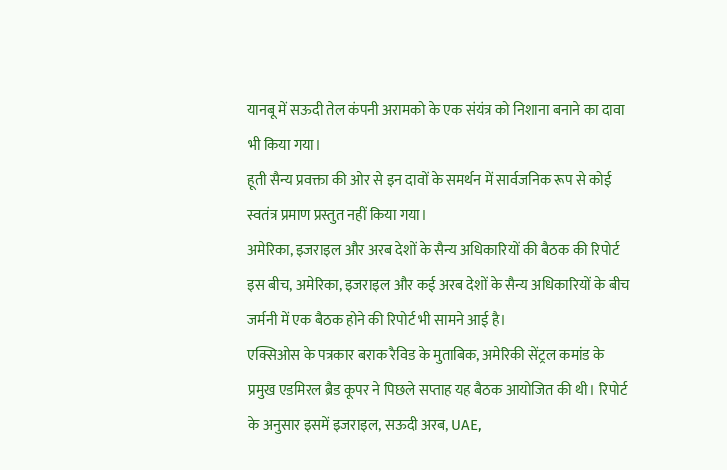यानबू में सऊदी तेल कंपनी अरामको के एक संयंत्र को निशाना बनाने का दावा भी किया गया।
हूती सैन्य प्रवक्ता की ओर से इन दावों के समर्थन में सार्वजनिक रूप से कोई स्वतंत्र प्रमाण प्रस्तुत नहीं किया गया।
अमेरिका, इजराइल और अरब देशों के सैन्य अधिकारियों की बैठक की रिपोर्ट
इस बीच, अमेरिका, इजराइल और कई अरब देशों के सैन्य अधिकारियों के बीच जर्मनी में एक बैठक होने की रिपोर्ट भी सामने आई है।
एक्सिओस के पत्रकार बराक रैविड के मुताबिक, अमेरिकी सेंट्रल कमांड के प्रमुख एडमिरल ब्रैड कूपर ने पिछले सप्ताह यह बैठक आयोजित की थी। रिपोर्ट के अनुसार इसमें इजराइल, सऊदी अरब, UAE,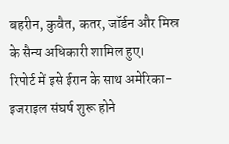बहरीन, कुवैत, कतर, जॉर्डन और मिस्र के सैन्य अधिकारी शामिल हुए।
रिपोर्ट में इसे ईरान के साथ अमेरिका-इजराइल संघर्ष शुरू होने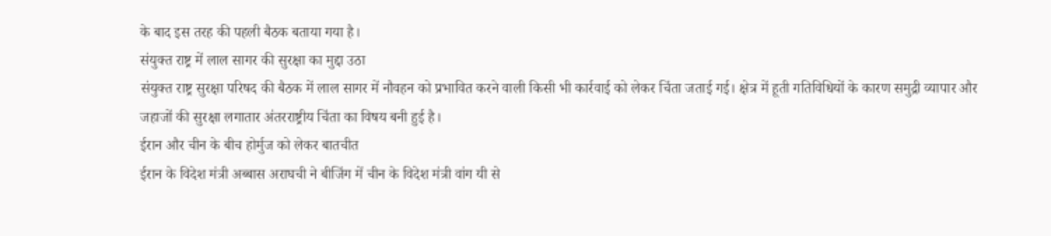के बाद इस तरह की पहली बैठक बताया गया है।
संयुक्त राष्ट्र में लाल सागर की सुरक्षा का मुद्दा उठा
संयुक्त राष्ट्र सुरक्षा परिषद की बैठक में लाल सागर में नौवहन को प्रभावित करने वाली किसी भी कार्रवाई को लेकर चिंता जताई गई। क्षेत्र में हूती गतिविधियों के कारण समुद्री व्यापार और जहाजों की सुरक्षा लगातार अंतरराष्ट्रीय चिंता का विषय बनी हुई है।
ईरान और चीन के बीच होर्मुज को लेकर बातचीत
ईरान के विदेश मंत्री अब्बास अराघची ने बीजिंग में चीन के विदेश मंत्री वांग यी से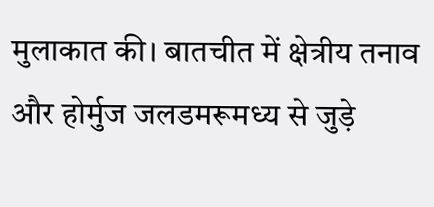मुलाकात की। बातचीत में क्षेत्रीय तनाव और होर्मुज जलडमरूमध्य से जुड़े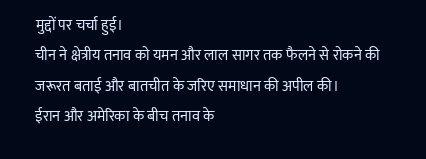मुद्दों पर चर्चा हुई।
चीन ने क्षेत्रीय तनाव को यमन और लाल सागर तक फैलने से रोकने की जरूरत बताई और बातचीत के जरिए समाधान की अपील की।
ईरान और अमेरिका के बीच तनाव के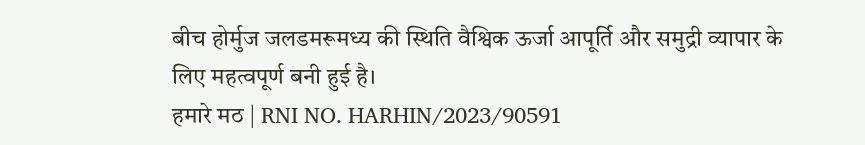बीच होर्मुज जलडमरूमध्य की स्थिति वैश्विक ऊर्जा आपूर्ति और समुद्री व्यापार के लिए महत्वपूर्ण बनी हुई है।
हमारे मठ | RNI NO. HARHIN/2023/90591